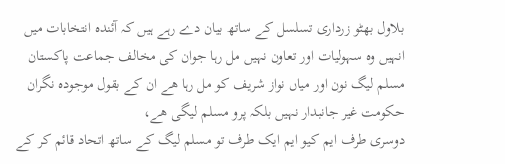بلاول بھٹو زرداری تسلسل کے ساتھ بیان دے رہے ہیں کہ آئندہ انتخابات میں انہیں وہ سہولیات اور تعاون نہیں مل رہا جوان کی مخالف جماعت پاکستان مسلم لیگ نون اور میاں نواز شریف کو مل رہا ھے ان کے بقول موجودہ نگران حکومت غیر جانبدار نہیں بلکہ پرو مسلم لیگی ھے،
دوسری طرف ایم کیو ایم ایک طرف تو مسلم لیگ کے ساتھ اتحاد قائم کر کے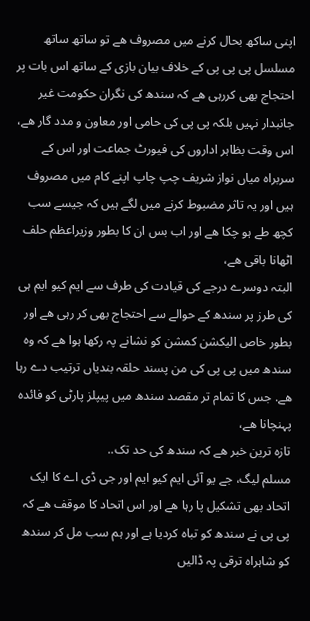اپنی ساکھ بحال کرنے میں مصروف ھے تو ساتھ ساتھ مسلسل پی پی پی کے خلاف بیان بازی کے ساتھ اس بات پر احتجاج بھی کررہی ھے کہ سندھ کی نگران حکومت غیر جانبدار نہیں بلکہ پی پی کی حامی اور معاون و مدد گار ھے،
اس وقت بظاہر اداروں کی فیورٹ جماعت اور اس کے سربراہ میاں نواز شریف چپ چاپ اپنے کام میں مصروف ہیں اور یہ تاثر مضبوط کرنے میں لگے ہیں کہ جیسے سب کچھ طے ہو چکا ھے اور اب بس ان کا بطور وزیراعظم حلف اٹھانا باقی ھے،
البتہ دوسرے درجے کی قیادت کی طرف سے ایم کیو ایم ہی کی طرز پر سندھ کے حوالے سے احتجاج بھی کر رہی ھے اور بطور خاص الیکشن کمشن کو نشانے پہ رکھا ہوا ھے کہ وہ سندھ میں پی پی کی من پسند حلقہ بندیاں ترتیب دے رہا ھے. جس کا تمام تر مقصد سندھ میں پیپلز پارٹی کو فائدہ پہنچانا ھے،
تازہ ترین خبر ھے کہ سندھ کی حد تک..
مسلم لیگ، جے یو آئی ایم کیو ایم اور جی ڈی اے کا ایک اتحاد بھی تشکیل پا رہا ھے اور اس اتحاد کا موقف ھے کہ پی پی نے سندھ کو تباہ کردیا ہے اور ہم سب مل کر سندھ کو شاہراہ ترقی پہ ڈالیں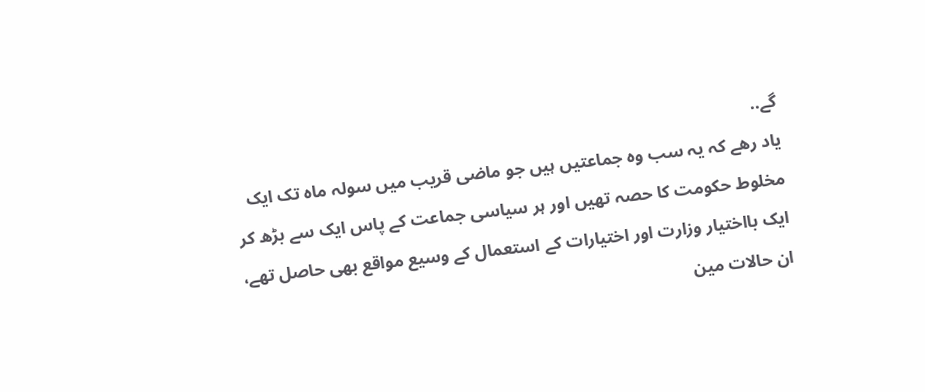گے..
یاد رھے کہ یہ سب وہ جماعتیں ہیں جو ماضی قریب میں سولہ ماہ تک ایک مخلوط حکومت کا حصہ تھیں اور ہر سیاسی جماعت کے پاس ایک سے بڑھ کر ایک بااختیار وزارت اور اختیارات کے استعمال کے وسیع مواقع بھی حاصل تھے،
ان حالات مین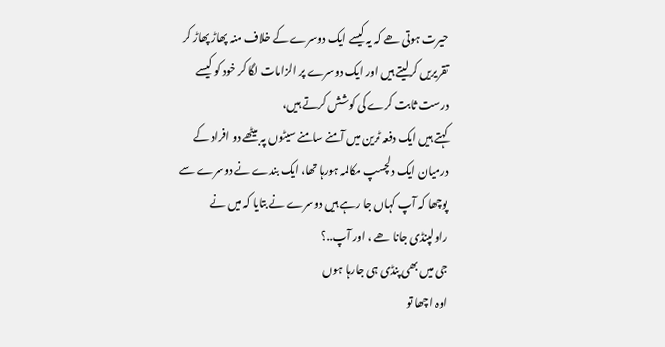حیرت ہوتی ھے کہ یہ کیسے ایک دوسرے کے خلاف منہ پھاڑ پھاڑ کر تقریریں کرلیتے ہیں اور ایک دوسرے پر الزامات لگا کر خود کو کیسے درست ثابت کرے کی کوشش کرتے ہیں،
کہتے ہیں ایک دفعہ ٹرین میں آمنے سامنے سیٹوں پہ بیٹھے دو افراد کے درمیان ایک دلچسپ مکالمہ ہورہا تھا، ایک بندے نے دوسرے سے پوچھا کہ آپ کہاں جا رہے ہیں دوسرے نے بتایا کہ میں نے راولپنڈی جانا ھے ، اور آپ..؟
جی میں بھی پنڈی ہی جارہا ہوں
اوہ اچھا تو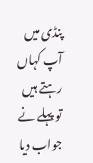پنڈی میں آپ کہاں رہتے ہیں تو پہلے نے جواب دیا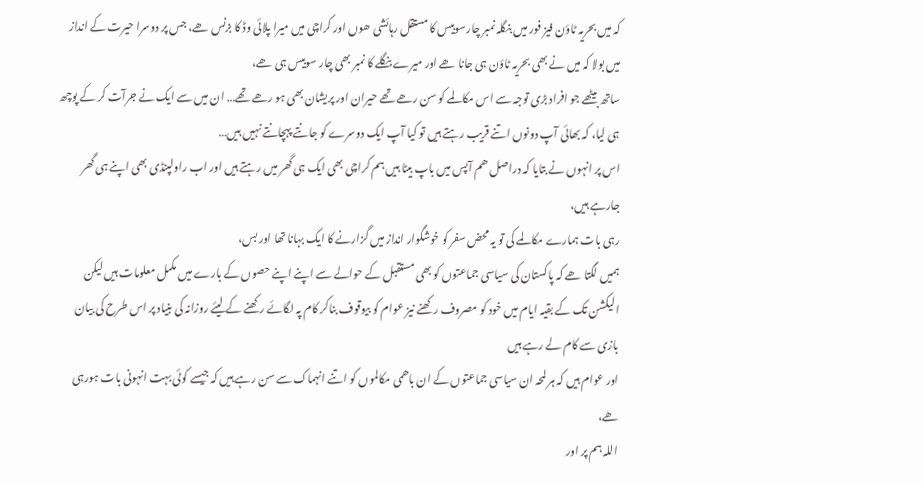کہ میں بحریہ ٹاؤن فیز فور میں بنگلہ نمبر چارسوبیس کا مستقل رہائشی ھوں اور کراچی میں میرا پلائی وڈ کا بزنس ھے، جس پر دوسرا حیرت کے انداز میں بولا کہ میں نے بھی بحریہ ٹاؤن ہی جانا ھے اور میرے بنگلے کا نمبر بھی چار سوبیس ہی ھے،
ساتھ بیٹھے جو افراد بڑی توجہ سے اس مکالمے کو سن رھے تھے حیران اور پریشان بھی ہو رھے تھے… ان میں سے ایک نے جرآت کر کے پوچھ ہی لیا، کہ بھائی آپ دونوں اتنے قریب رہتے ہیں تو کیا آپ ایک دوسرے کو جانتے پہچانتے نہیں ہیں…
اس پر انہوں نے بتایا کہ دراصل ھم آپس میں باپ بیٹا ہیں ہم کراچی بھی ایک ہی گھر میں رہتے ہیں اور اب راولپنڈی بھی اپنے ہی گھر جارہے ہیں،
رہی بات ہمارے مکالمے کی تو یہ محض سفر کو خوشگوار انداز میں گزارنے کا ایک بہانا تھا اور بس،
ہمیں لگتا ھے کہ پاکستان کی سیاسی جماعتوں کو بھی مستقبل کے حوالے سے اپنے اپنے حصوں کے بارے میں مکمل معلومات ہیں لیکن الیکشن تک کے بقیہ ایام میں خود کو مصروف رکھنے نیز عوام کو بیوقوف بناکر کام پہ لگائے رکھنے کے لیئے روزانہ کی بنیاد پر اس طرح کی بیان بازی سے کام لے رہے ہیں
اور عوام ہیں کہ ہر لمحہ ان سیاسی جماعتوں کے ان باھمی مکالموں کو اتنے انہماک سے سن رہے ہیں کہ جیسے کوئی بہت انہونی بات ہورہی ھے،
اللہ ہم پر اور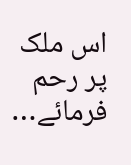اس ملک پر رحم فرمائے…